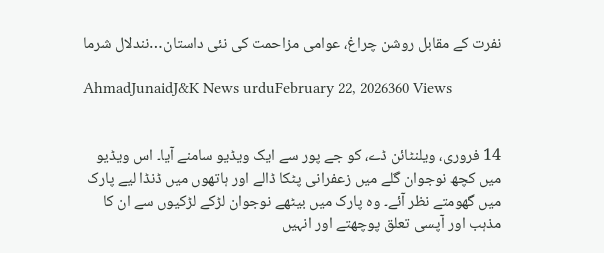نفرت کے مقابل روشن چراغ، عوامی مزاحمت کی نئی داستان…نندلال شرما

AhmadJunaidJ&K News urduFebruary 22, 2026360 Views


14 فروری، ویلنٹائن ڈے، کو جے پور سے ایک ویڈیو سامنے آیا۔ اس ویڈیو میں کچھ نوجوان گلے میں زعفرانی پٹکا ڈالے اور ہاتھوں میں ڈنڈا لیے پارک میں گھومتے نظر آئے۔ وہ پارک میں بیٹھے نوجوان لڑکے لڑکیوں سے ان کا مذہب اور آپسی تعلق پوچھتے اور انہیں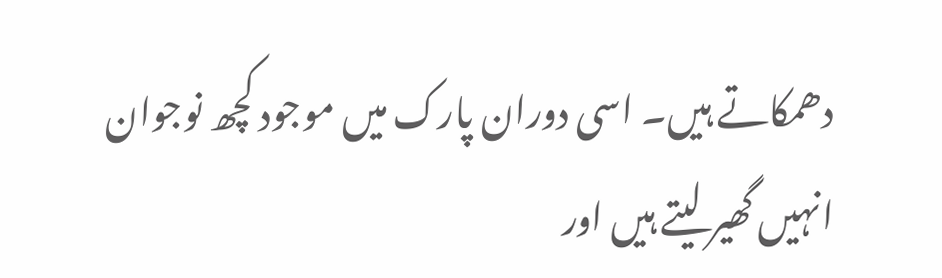دھمکاتے ہیں۔ اسی دوران پارک میں موجود کچھ نوجوان انہیں گھیر لیتے ہیں اور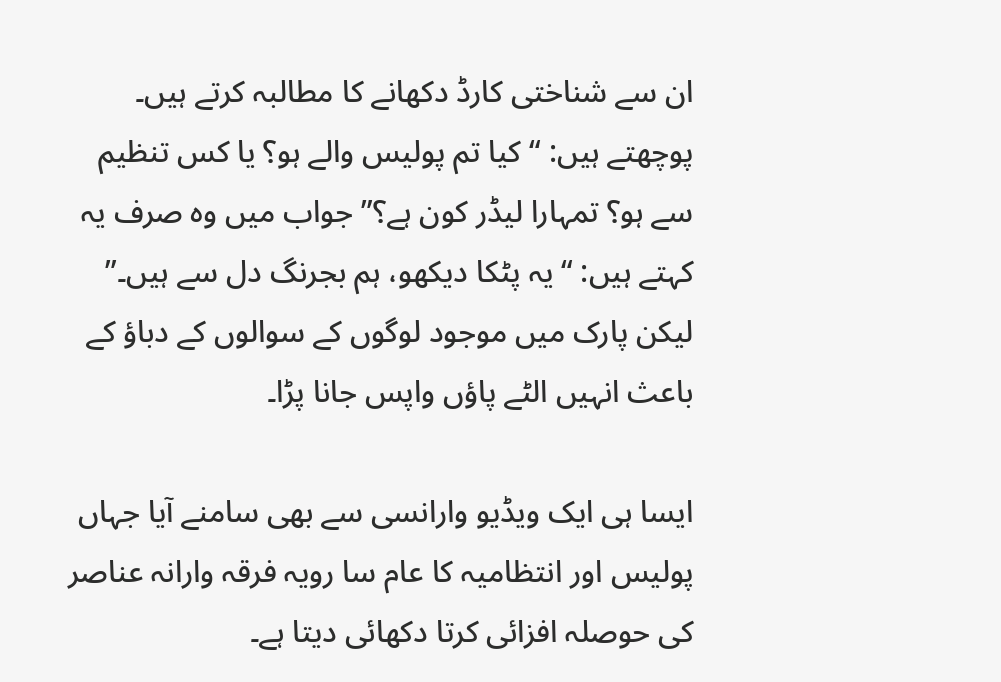ان سے شناختی کارڈ دکھانے کا مطالبہ کرتے ہیں۔ پوچھتے ہیں: “کیا تم پولیس والے ہو؟ یا کس تنظیم سے ہو؟ تمہارا لیڈر کون ہے؟” جواب میں وہ صرف یہ کہتے ہیں: “یہ پٹکا دیکھو، ہم بجرنگ دل سے ہیں۔” لیکن پارک میں موجود لوگوں کے سوالوں کے دباؤ کے باعث انہیں الٹے پاؤں واپس جانا پڑا۔

ایسا ہی ایک ویڈیو وارانسی سے بھی سامنے آیا جہاں پولیس اور انتظامیہ کا عام سا رویہ فرقہ وارانہ عناصر کی حوصلہ افزائی کرتا دکھائی دیتا ہے۔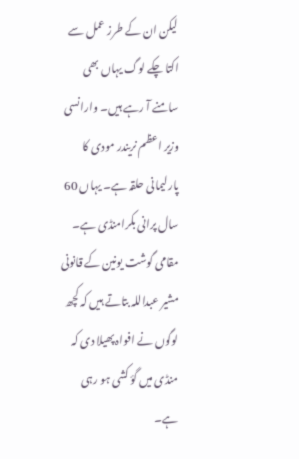لیکن ان کے طرز عمل سے اکتا چکے لوگ یہاں بھی سامنے آ رہے ہیں۔ وارانسی وزیر اعظم نریندر مودی کا پارلیمانی حلقہ ہے۔ یہاں 60 سال پرانی بکرامنڈی ہے۔ مقامی گوشت یونین کے قانونی مشیر عبداللہ بتاتے ہیں کہ کچھ لوگوں نے افواہ پھیلا دی کہ منڈی میں گؤ کشی ہو رہی ہے۔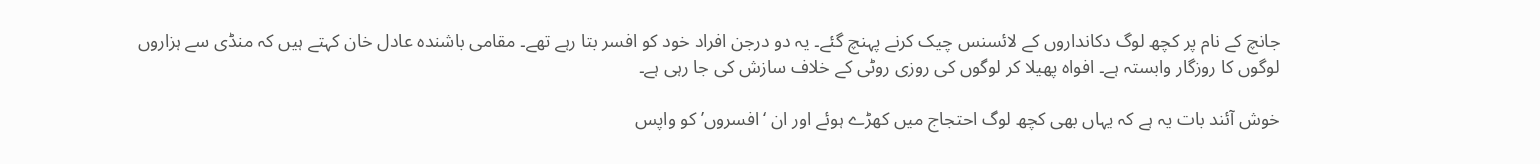جانچ کے نام پر کچھ لوگ دکانداروں کے لائسنس چیک کرنے پہنچ گئے۔ یہ دو درجن افراد خود کو افسر بتا رہے تھے۔ مقامی باشندہ عادل خان کہتے ہیں کہ منڈی سے ہزاروں لوگوں کا روزگار وابستہ ہے۔ افواہ پھیلا کر لوگوں کی روزی روٹی کے خلاف سازش کی جا رہی ہے۔

خوش آئند بات یہ ہے کہ یہاں بھی کچھ لوگ احتجاج میں کھڑے ہوئے اور ان ‘افسروں’ کو واپس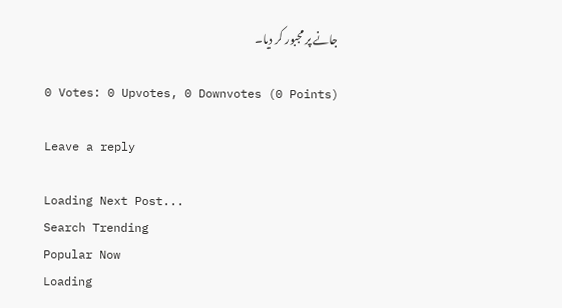جانے پر مجبور کر دیا۔

0 Votes: 0 Upvotes, 0 Downvotes (0 Points)

Leave a reply

Loading Next Post...
Search Trending
Popular Now
Loading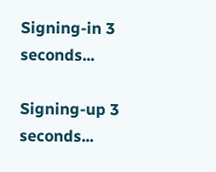Signing-in 3 seconds...

Signing-up 3 seconds...